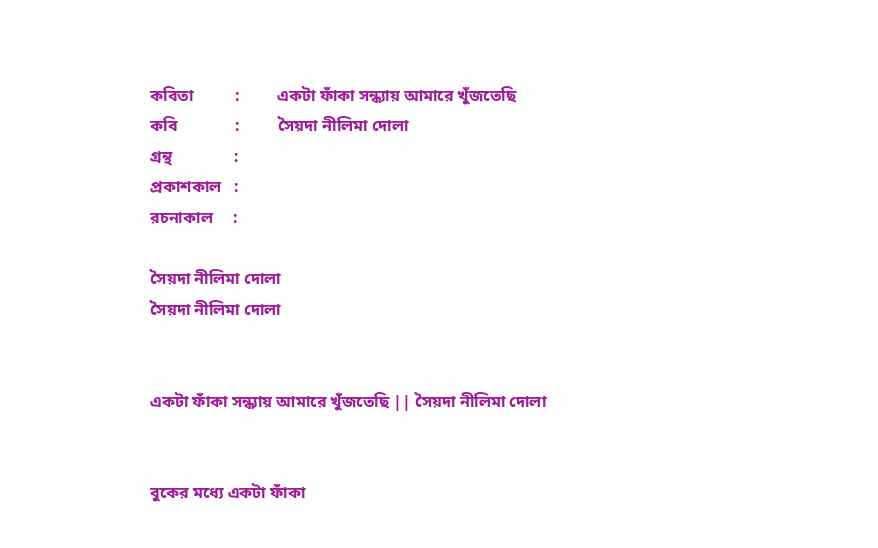কবিতা          :         একটা ফাঁকা সন্ধ্যায় আমারে খুঁজতেছি
কবি              :         সৈয়দা নীলিমা দোলা
গ্রন্থ               :
প্রকাশকাল   :
রচনাকাল     :

সৈয়দা নীলিমা দোলা
সৈয়দা নীলিমা দোলা


একটা ফাঁকা সন্ধ্যায় আমারে খুঁজতেছি || সৈয়দা নীলিমা দোলা


বুকের মধ্যে একটা ফাঁকা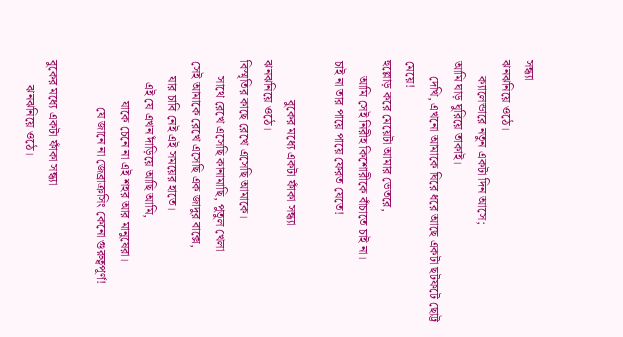সন্ধ্যা
ঝনঝনিয়ে ওঠে।
     ক্যালেন্ডারে নতুন একটা দিন আসে;
আমি ঘাড় ঘুরিয়ে তাকাই।
     দেখি, এখনো আমাকে ঘিরে ধরে আছে একটা ছটফটে ছোট্ট মেয়ে!
হুল্লোড় করে মেয়েটা আমার ভেতরে,
     আমি সেই নিরীহ কিশোরীকে বাঁচাতে চাই না।
চাই না তার পায়ে পায়ে ফেরত যেতে!

             বুকের মধ্যে একটা ফাঁকা সন্ধ্যা
ঝনঝনিয়ে ওঠে।
বিস্মৃতির কাছে রেখে এসেছি আমাকে।
     সাথে রেখে এসেছি কানামাছি, পুতুল খেলা
সেই আমাকে রেখে এসেছি এক জাদুর বাক্সে,
     যার চাবি নেই এই সময়ের হাতে।
       এই যে এখন দাঁড়িয়ে আছি আমি,
             যাকে চেনে না এই শহর আর মানুষেরা।
               যে জানে না জেব্রাক্রসিং কেনো গুরুত্বপূর্ণ!

বুকের মধ্যে একটা ফাঁকা সন্ধ্যা
        ঝনঝনিয়ে ওঠে।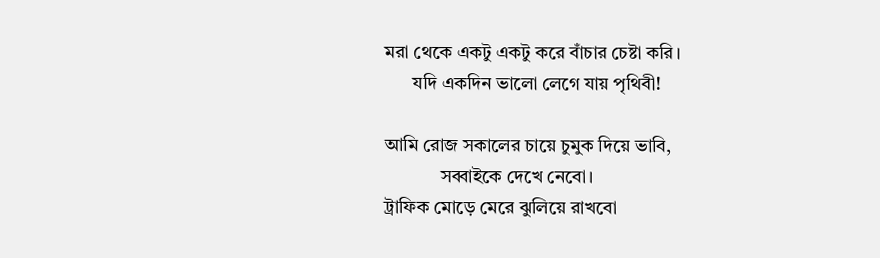মরা থেকে একটু একটু করে বাঁচার চেষ্টা করি।
      যদি একদিন ভালো লেগে যায় পৃথিবী!

আমি রোজ সকালের চায়ে চুমুক দিয়ে ভাবি,
            সব্বাইকে দেখে নেবো।
ট্রাফিক মোড়ে মেরে ঝুলিয়ে রাখবো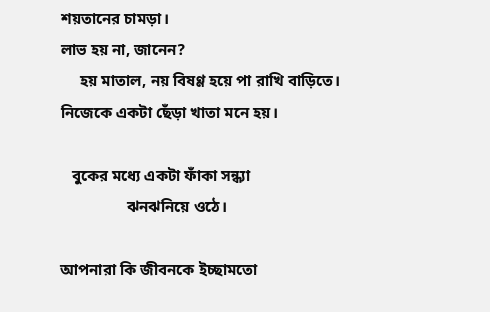শয়তানের চামড়া।
লাভ হয় না, জানেন?
     হয় মাতাল, নয় বিষণ্ণ হয়ে পা রাখি বাড়িতে।
নিজেকে একটা ছেঁড়া খাতা মনে হয়।

   বুকের মধ্যে একটা ফাঁকা সন্ধ্যা
                 ঝনঝনিয়ে ওঠে।

আপনারা কি জীবনকে ইচ্ছামতো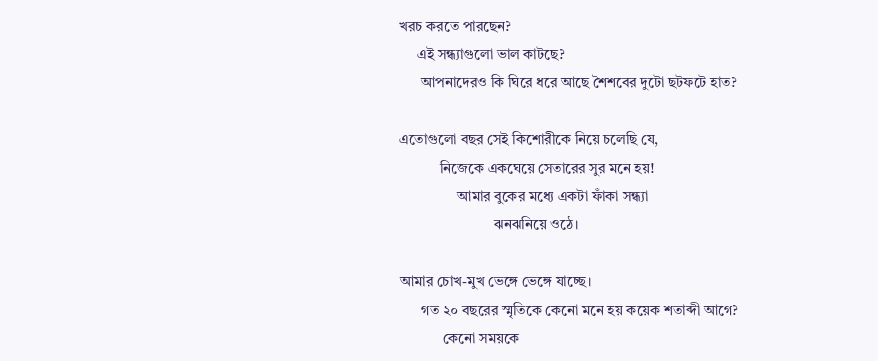খরচ করতে পারছেন?
     এই সন্ধ্যাগুলো ভাল কাটছে?
      আপনাদেরও কি ঘিরে ধরে আছে শৈশবের দুটো ছটফটে হাত?

এতোগুলো বছর সেই কিশোরীকে নিয়ে চলেছি যে,
           নিজেকে একঘেয়ে সেতারের সুর মনে হয়!
                আমার বুকের মধ্যে একটা ফাঁকা সন্ধ্যা
                          ঝনঝনিয়ে ওঠে।

আমার চোখ-মুখ ভেঙ্গে ভেঙ্গে যাচ্ছে।
      গত ২০ বছরের স্মৃতিকে কেনো মনে হয় কয়েক শতাব্দী আগে?
            কেনো সময়কে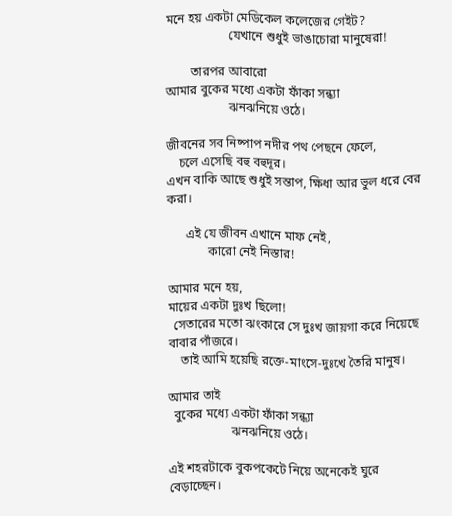মনে হয় একটা মেডিকেল কলেজের গেইট?
                    যেখানে শুধুই ভাঙাচোরা মানুষেরা!

        তারপর আবারো
আমার বুকের মধ্যে একটা ফাঁকা সন্ধ্যা
                    ঝনঝনিয়ে ওঠে।

জীবনের সব নিষ্পাপ নদীর পথ পেছনে ফেলে,
    চলে এসেছি বহু বহুদূর।
এখন বাকি আছে শুধুই সন্তাপ, ক্ষিধা আর ভুল ধরে বের করা।

      এই যে জীবন এখানে মাফ নেই,
             কারো নেই নিস্তার!

আমার মনে হয়,
মায়ের একটা দুঃখ ছিলো!
  সেতারের মতো ঝংকারে সে দুঃখ জায়গা করে নিয়েছে বাবার পাঁজরে।
    তাই আমি হয়েছি রক্তে-মাংসে-দুঃখে তৈরি মানুষ।

আমার তাই
  বুকের মধ্যে একটা ফাঁকা সন্ধ্যা
                    ঝনঝনিয়ে ওঠে।

এই শহরটাকে বুকপকেটে নিয়ে অনেকেই ঘুরে বেড়াচ্ছেন।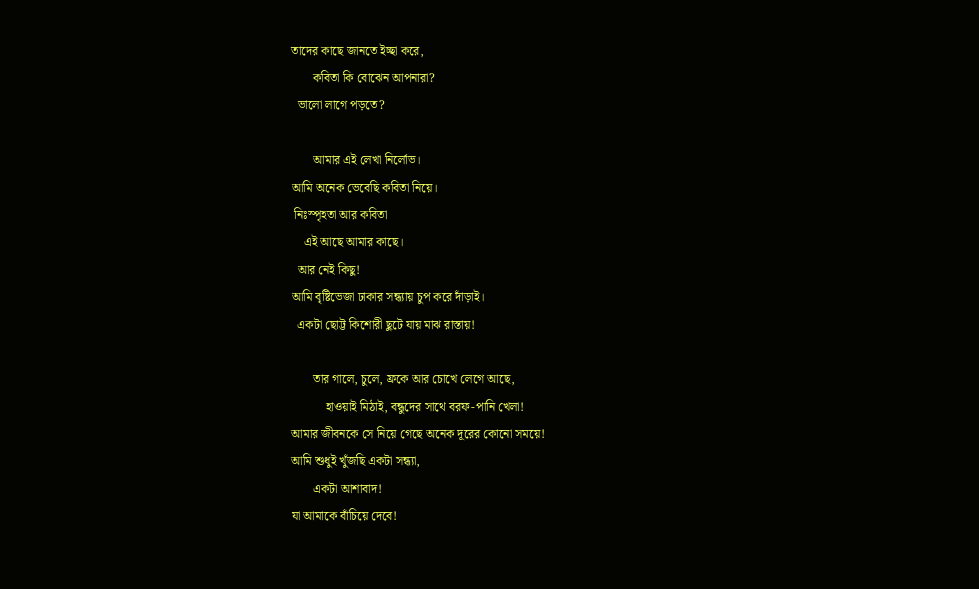তাদের কাছে জানতে ইচ্ছা করে,
       কবিতা কি বোঝেন আপনারা?
  ভালো লাগে পড়তে?

       আমার এই লেখা নির্লোভ।
আমি অনেক ভেবেছি কবিতা নিয়ে।
 নিঃস্পৃহতা আর কবিতা
    এই আছে আমার কাছে।
  আর নেই কিছু!
আমি বৃষ্টিভেজা ঢাকার সন্ধ্যায় চুপ করে দাঁড়াই।
  একটা ছোট্ট কিশোরী ছুটে যায় মাঝ রাস্তায়!

       তার গালে, চুলে, ফ্রকে আর চোখে লেগে আছে,
           হাওয়াই মিঠাই, বন্ধুদের সাথে বরফ-পানি খেলা!
আমার জীবনকে সে নিয়ে গেছে অনেক দূরের কোনো সময়ে!
আমি শুধুই খুঁজছি একটা সন্ধ্যা,
       একটা আশাবাদ!
যা আমাকে বাঁচিয়ে দেবে!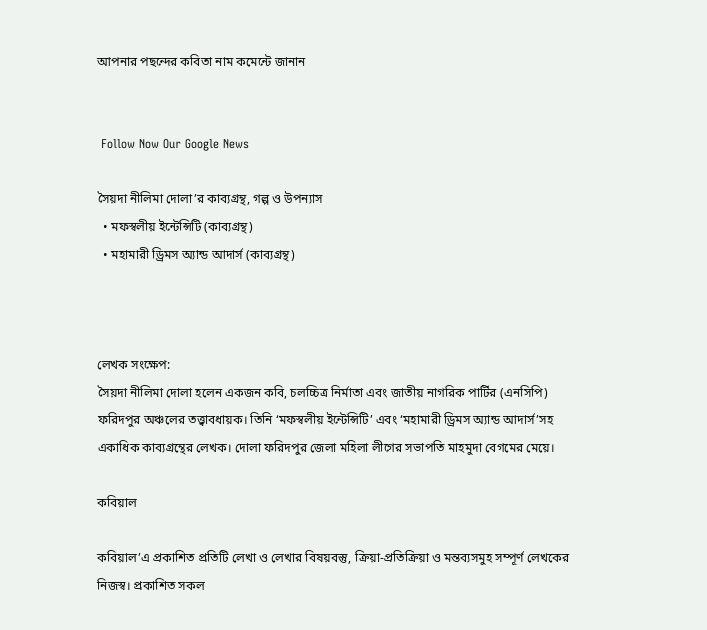আপনার পছন্দের কবিতা নাম কমেন্টে জানান


 Follow Now Our Google News

সৈয়দা নীলিমা দোলা’র কাব্যগ্রন্থ, গল্প ও উপন্যাস
  • মফস্বলীয় ইন্টেন্সিটি (কাব্যগ্রন্থ)
  • মহামারী ড্রিমস অ্যান্ড আদার্স (কাব্যগ্রন্থ)



লেখক সংক্ষেপ:
সৈয়দা নীলিমা দোলা হলেন একজন কবি, চলচ্চিত্র নির্মাতা এবং জাতীয় নাগরিক পার্টির (এনসিপি) ফরিদপুর অঞ্চলের তত্ত্বাবধায়ক। তিনি ‘মফস্বলীয় ইন্টেন্সিটি’ এবং ‘মহামারী ড্রিমস অ্যান্ড আদার্স’সহ একাধিক কাব্যগ্রন্থের লেখক। দোলা ফরিদপুর জেলা মহিলা লীগের সভাপতি মাহমুদা বেগমের মেয়ে।

কবিয়াল

কবিয়াল’এ প্রকাশিত প্রতিটি লেখা ও লেখার বিষয়বস্তু, ক্রিয়া-প্রতিক্রিয়া ও মন্তব্যসমুহ সম্পূর্ণ লেখকের নিজস্ব। প্রকাশিত সকল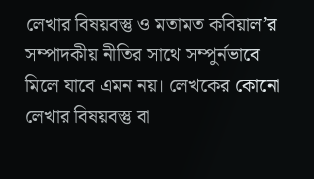লেখার বিষয়বস্তু ও মতামত কবিয়াল’র সম্পাদকীয় নীতির সাথে সম্পুর্নভাবে মিলে যাবে এমন নয়। লেখকের কোনো লেখার বিষয়বস্তু বা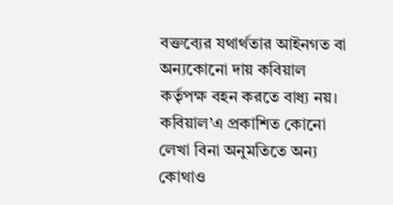বক্তব্যের যথার্থতার আইনগত বা অন্যকোনো দায় কবিয়াল কর্তৃপক্ষ বহন করতে বাধ্য নয়। কবিয়াল’এ প্রকাশিত কোনো লেখা বিনা অনুমতিতে অন্য কোথাও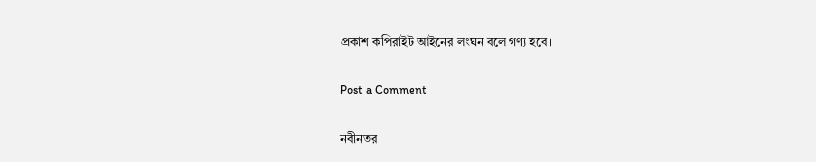প্রকাশ কপিরাইট আইনের লংঘন বলে গণ্য হবে।

Post a Comment

নবীনতর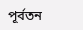পূর্বতন